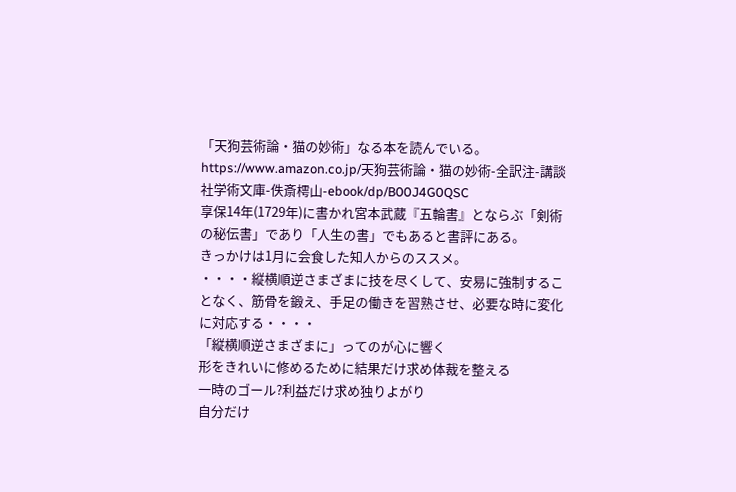「天狗芸術論・猫の妙術」なる本を読んでいる。
https://www.amazon.co.jp/天狗芸術論・猫の妙術-全訳注-講談社学術文庫-佚斎樗山-ebook/dp/B00J4G0QSC
享保14年(1729年)に書かれ宮本武蔵『五輪書』とならぶ「剣術の秘伝書」であり「人生の書」でもあると書評にある。
きっかけは1月に会食した知人からのススメ。
・・・・縦横順逆さまざまに技を尽くして、安易に強制することなく、筋骨を鍛え、手足の働きを習熟させ、必要な時に変化に対応する・・・・
「縦横順逆さまざまに」ってのが心に響く
形をきれいに修めるために結果だけ求め体裁を整える
一時のゴール?利益だけ求め独りよがり
自分だけ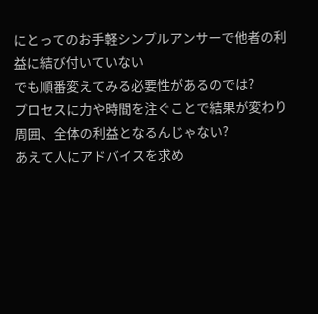にとってのお手軽シンプルアンサーで他者の利益に結び付いていない
でも順番変えてみる必要性があるのでは?
プロセスに力や時間を注ぐことで結果が変わり
周囲、全体の利益となるんじゃない?
あえて人にアドバイスを求め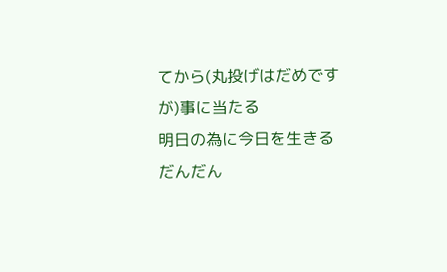てから(丸投げはだめですが)事に当たる
明日の為に今日を生きる
だんだん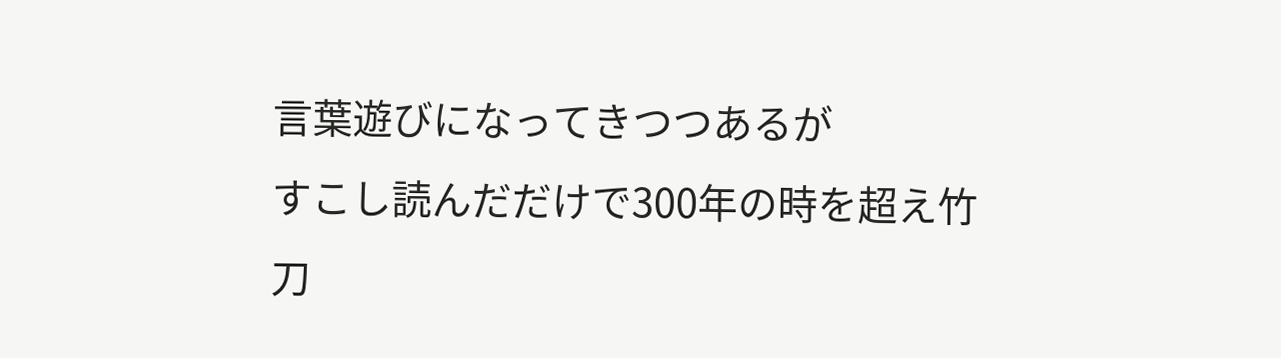言葉遊びになってきつつあるが
すこし読んだだけで300年の時を超え竹刀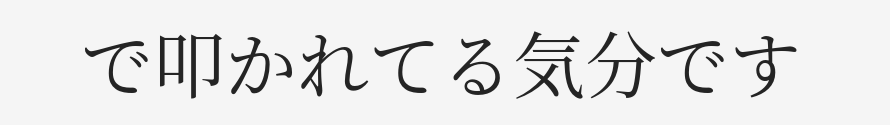で叩かれてる気分です